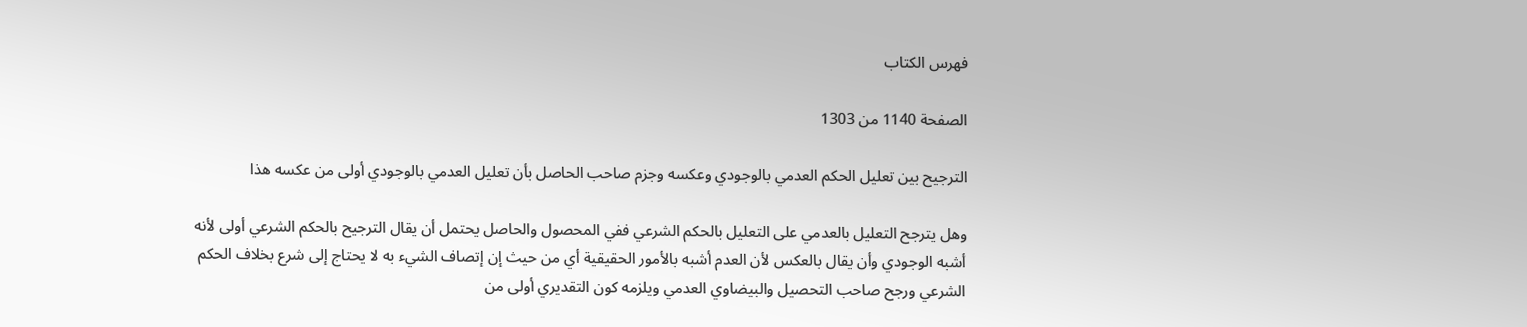فهرس الكتاب

الصفحة 1140 من 1303

الترجيح بين تعليل الحكم العدمي بالوجودي وعكسه وجزم صاحب الحاصل بأن تعليل العدمي بالوجودي أولى من عكسه هذا

وهل يترجح التعليل بالعدمي على التعليل بالحكم الشرعي ففي المحصول والحاصل يحتمل أن يقال الترجيح بالحكم الشرعي أولى لأنه أشبه الوجودي وأن يقال بالعكس لأن العدم أشبه بالأمور الحقيقية أي من حيث إن إتصاف الشيء به لا يحتاج إلى شرع بخلاف الحكم الشرعي ورجح صاحب التحصيل والبيضاوي العدمي ويلزمه كون التقديري أولى من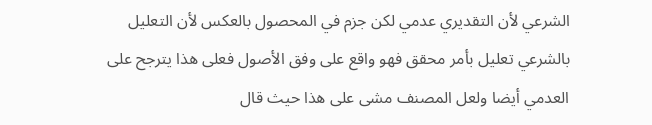الشرعي لأن التقديري عدمي لكن جزم في المحصول بالعكس لأن التعليل بالشرعي تعليل بأمر محقق فهو واقع على وفق الأصول فعلى هذا يترجح على العدمي أيضا ولعل المصنف مشى على هذا حيث قال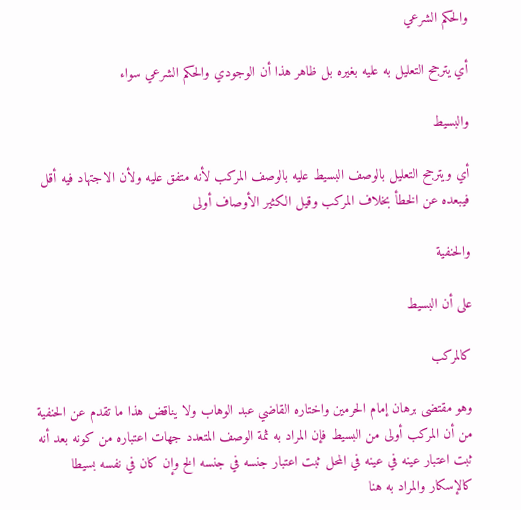والحكم الشرعي

أي يترجح التعليل به عليه بغيره بل ظاهر هذا أن الوجودي والحكم الشرعي سواء

والبسيط

أي ويترجح التعليل بالوصف البسيط عليه بالوصف المركب لأنه متفق عليه ولأن الاجتهاد فيه أقل فيبعده عن الخطأ بخلاف المركب وقيل الكثير الأوصاف أولى

والحنفية

على أن البسيط

كالمركب

وهو مقتضى برهان إمام الحرمين واختاره القاضي عبد الوهاب ولا يناقض هذا ما تقدم عن الحنفية من أن المركب أولى من البسيط فإن المراد به ثمة الوصف المتعدد جهات اعتباره من كونه بعد أنه ثبت اعتبار عينه في عينه في المحل ثبت اعتبار جنسه في جنسه الخ وإن كان في نفسه بسيطا كالإسكار والمراد به هنا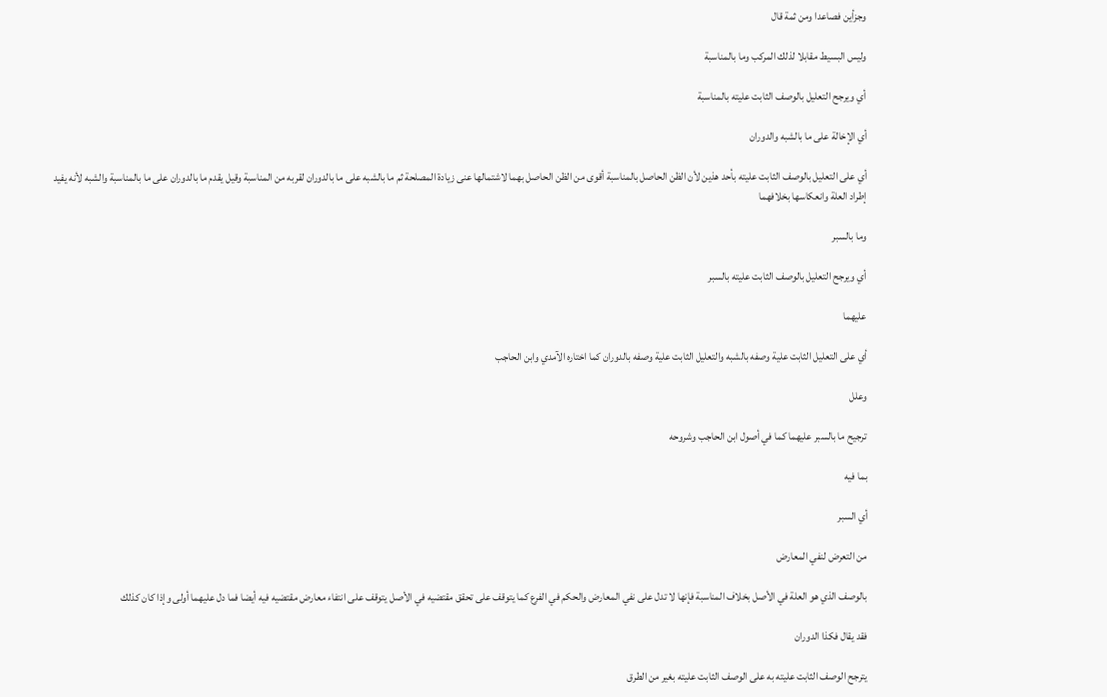وجزأين فصاعدا ومن ثمة قال

وليس البسيط مقابلا لذلك المركب وما بالمناسبة

أي ويرجح التعليل بالوصف الثابت عليته بالمناسبة

أي الإخالة على ما بالشبه والدوران

أي على التعليل بالوصف الثابت عليته بأحد هذين لأن الظن الحاصل بالمناسبة أقوى من الظن الحاصل بهما لاشتمالها عنى زيادة المصلحة ثم ما بالشبه على ما بالدوران لقربه من المناسبة وقيل يقدم ما بالدوران على ما بالمناسبة والشبه لأنه يفيد إطراد العلة وانعكاسها بخلافهما

وما بالسبر

أي ويرجح التعليل بالوصف الثابت عليته بالسبر

عليهما

أي على التعليل الثابت علية وصفه بالشبه والتعليل الثابت علية وصفه بالدوران كما اختاره الآمدي وابن الحاجب

وعلل

ترجيح ما بالسبر عليهما كما في أصول ابن الحاجب وشروحه

بما فيه

أي السبر

من التعرض لنفي المعارض

بالوصف الذي هو العلة في الأصل بخلاف المناسبة فإنها لا تدل على نفي المعارض والحكم في الفرع كما يتوقف على تحقق مقتضيه في الأصل يتوقف على انتفاء معارض مقتضيه فيه أيضا فما دل عليهما أولى وإذا كان كذلك

فقد يقال فكذا الدوران

يترجح الوصف الثابت عليته به على الوصف الثابت عليته بغير من الطرق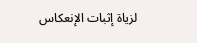لزياة إثبات الإنعكاس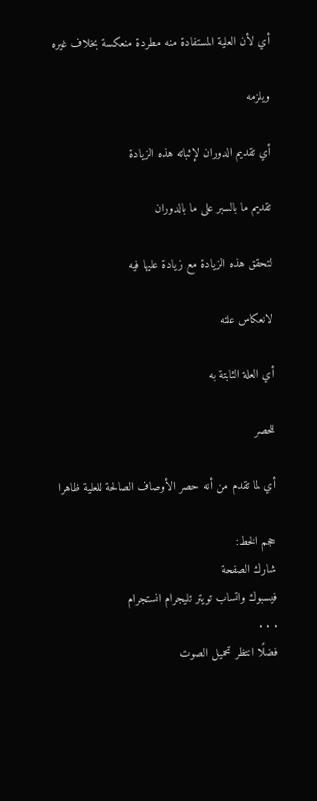أي لأن العلية المستفادة منه مطردة منعكسة بخلاف غيره

ويلزمه

أي تقديم الدوران لإثباته هذه الزيادة

تقديم ما بالسبر على ما بالدوران

لتحقق هذه الزيادة مع زيادة عليها فيه

لانعكاس علته

أي العلة الثابتة به

للحصر

أي لما تقدم من أنه حصر الأوصاف الصالحة للعلية ظاهرا

حجم الخط:
شارك الصفحة
فيسبوك واتساب تويتر تليجرام انستجرام
. . .
فضلًا انتظر تحميل الصوت